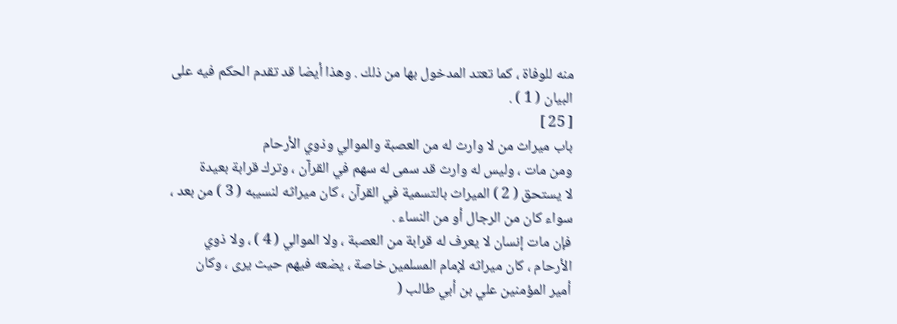منه للوفاة ، كما تعتد المدخول بها من ذلك . وهذا أيضا قد تقدم الحكم فيه على
البيان ( 1 ) .
[ 25 ]
باب ميراث من لا وارث له من العصبة والموالي وذوي الأرحام
ومن مات ، وليس له وارث قد سمى له سهم في القرآن ، وترك قرابة بعيدة
لا يستحق ( 2 ) الميراث بالتسمية في القرآن ، كان ميراثه لنسيبه ( 3 ) من بعد ،
سواء كان من الرجال أو من النساء .
فإن مات إنسان لا يعرف له قرابة من العصبة ، ولا الموالي ( 4 ) ، ولا ذوي
الأرحام ، كان ميراثه لإمام المسلمين خاصة ، يضعه فيهم حيث يرى ، وكان
أمير المؤمنين علي بن أبي طالب (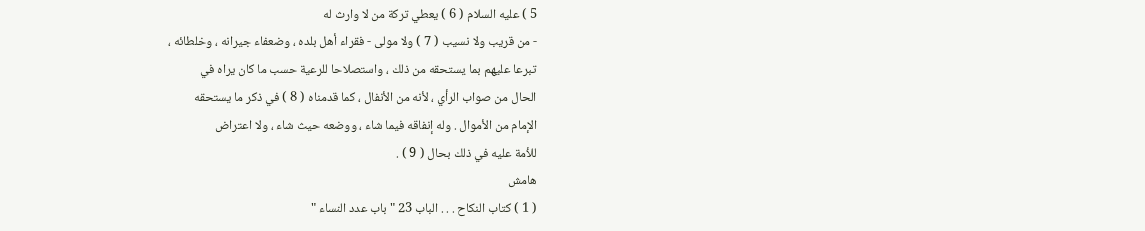5 ) عليه السلام ( 6 ) يعطي تركة من لا وارث له
- من قريب ولا نسيب ( 7 ) ولا مولى - فقراء أهل بلده ، وضعفاء جيرانه ، وخلطائه ،
تبرعا عليهم بما يستحقه من ذلك ، واستصلاحا للرعية حسب ما كان يراه في
الحال من صواب الرأي ، لأنه من الأنفال ، كما قدمناه ( 8 ) في ذكر ما يستحقه
الإمام من الأموال . وله إنفاقه فيما شاء ، ووضعه حيث شاء ، ولا اعتراض
للأمة عليه في ذلك بحال ( 9 ) .
هامش
( 1 ) كتاب النكاح . . . الباب 23 " باب عدد النساء "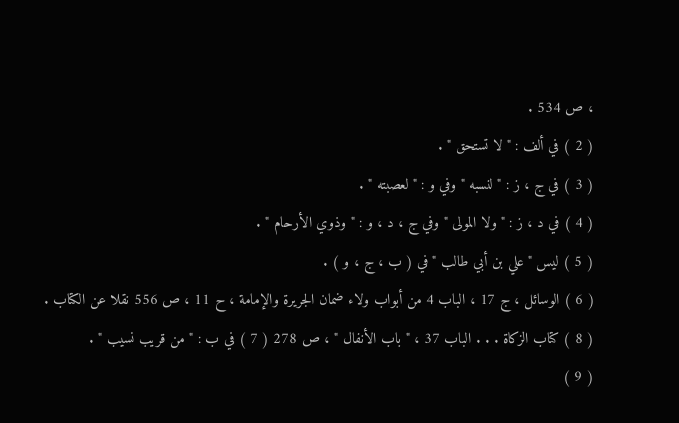، ص 534 .
( 2 ) في ألف : " لا تستحق " .
( 3 ) في ج ، ز : " لنسبه " وفي و : " لعصبته " .
( 4 ) في د ، ز : " ولا المولى " وفي ج ، د ، و : " وذوي الأرحام " .
( 5 ) ليس " علي بن أبي طالب " في ( ب ، ج ، و ) .
( 6 ) الوسائل ، ج 17 ، الباب 4 من أبواب ولاء ضمان الجريرة والإمامة ، ح 11 ، ص 556 نقلا عن الكتاب .
( 8 ) كتاب الزكاة . . . الباب 37 ، " باب الأنفال " ، ص 278 ( 7 ) في ب : " من قريب نسيب " .
( 9 )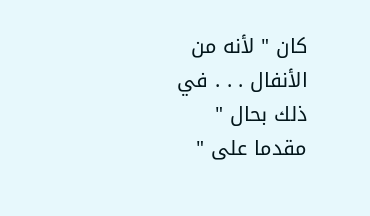كان " لأنه من الأنفال . . . في ذلك بحال " مقدما على "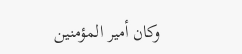وكان أمير المؤمنين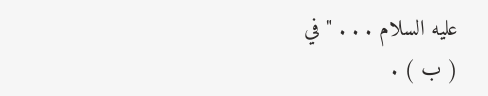عليه السلام . . . " في
( ب ) .